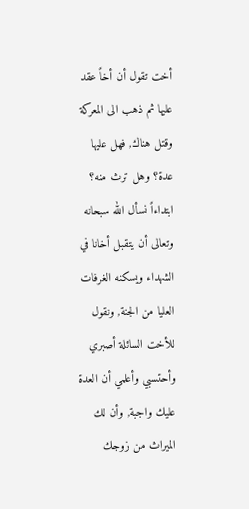أخت تقول أن أخاً عقد عليها ثم ذهب الى المعركة وقتل هناك, فهل عليها عدة؟ وهل ترث منه؟
ابتداءاً نسأل الله سبحانه وتعالى أن يتقبل أخانا في الشهداء ويسكنه الغرفات العليا من الجنة, ونقول للأخت السائلة أصبري وأحتسبي وأعلمي أن العدة عليك واجبة, وأن لك الميراث من زوجك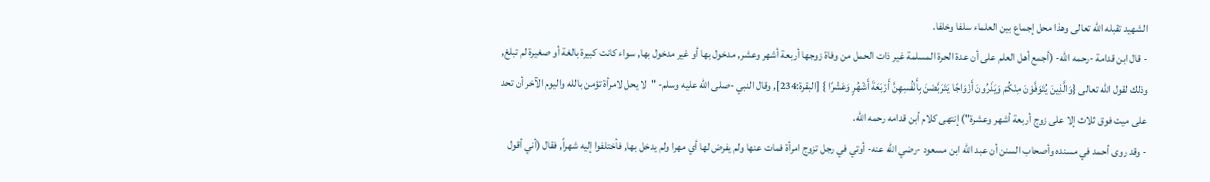الشهيد تقبله الله تعالى وهذا محل إجماع بين العلماء سلفا وخلفا.
- قال ابن قدامة -رحمه الله- (أجمع أهل العلم على أن عدة الحرة المسلمة غير ذات الحمل من وفاة زوجها أربعة أشهر وعشر, مدخول بها أو غير مدخول بها, سواء كانت كبيرة بالغة أو صغيرة لم تبلغ, وذلك لقول الله تعالى {وَالَّذِينَ يُتَوَفَّوْنَ مِنْكُمْ وَيَذَرُونَ أَزْوَاجًا يَتَرَبَّصْنَ بِأَنْفُسِهِنَّ أَرْبَعَةَ أَشْهُرٍ وَعَشْرًا } [البقرة:234], وقال النبي -صلى الله عليه وسلم- "لا يحل لامرأة تؤمن بالله واليوم الآخر أن تحد على ميت فوق ثلاث إلا على زوج أربعة أشهر وعشرة") إنتهى كلام أبن قدامه رحمه الله.
- وقد روى أحمد في مسنده وأصحاب السنن أن عبد الله ابن مسعود -رضي الله عنه- أوتي في رجل تزوج امرأة فمات عنها ولم يفرض لها أي مهرا ولم يدخل بها, فأختلفوا إليه شهراً, فقال (أني أقول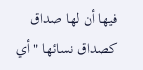فيها أن لها صداق كصداق نسائها "أي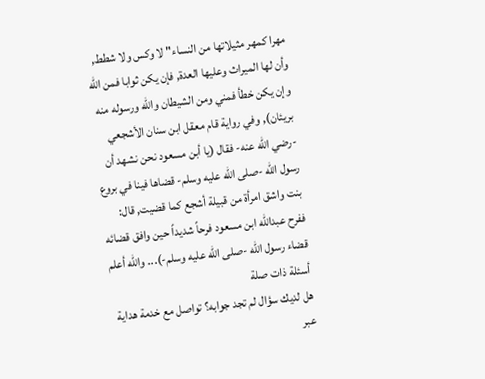مهرا كمهر مثيلاتها من النساء" لا وكس ولا شطط, وأن لها الميراث وعليها العدة, فإن يكن ثوابا فمن الله وإن يكن خطأ فمني ومن الشيطان والله ورسوله منه بريئان), وفي رواية قام معقل ابن سنان الأشجعي -رضي الله عنه- فقال (يا أبن مسعود نحن نشهد أن رسول الله -صلى الله عليه وسلم- قضاها فينا في بروع بنت واشق امرأة من قبيلة أشجع كما قضيت, قال: ففرح عبدالله ابن مسعود فرحاً شديداً حين وافق قضائه قضاء رسول الله -صلى الله عليه وسلم-)... والله أعلم
أسئلة ذات صلة
هل لديك سؤال لم تجد جوابه؟ تواصل مع خدمة هداية عبر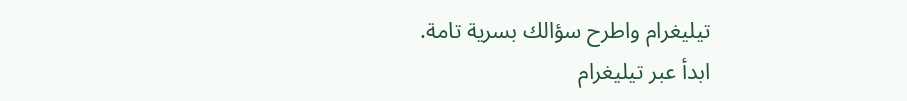تيليغرام واطرح سؤالك بسرية تامة.
ابدأ عبر تيليغرام